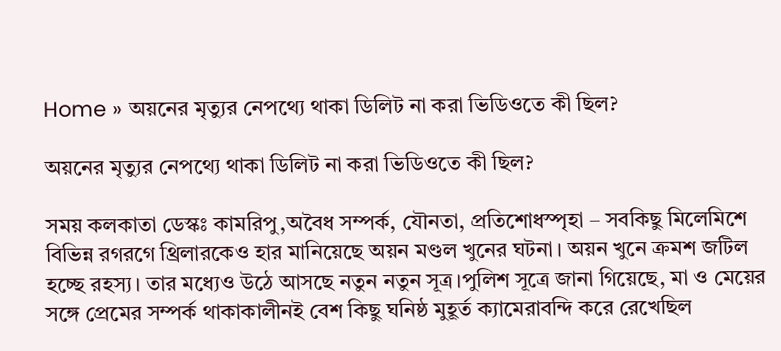Home » অয়নের মৃত্যুর নেপথ্যে থাকা ডিলিট না করা ভিডিওতে কী ছিল?

অয়নের মৃত্যুর নেপথ্যে থাকা ডিলিট না করা ভিডিওতে কী ছিল?

সময় কলকাতা ডেস্কঃ কামরিপু,অবৈধ সম্পর্ক, যৌনতা, প্রতিশোধস্পৃহা – সবকিছু মিলেমিশে বিভিন্ন রগরগে থ্রিলারকেও হার মানিয়েছে অয়ন মণ্ডল খুনের ঘটনা। অয়ন খুনে ক্রমশ জটিল হচ্ছে রহস্য। তার মধ্যেও উঠে আসছে নতুন নতুন সূত্র।পুলিশ সূত্রে জানা গিয়েছে, মা ও মেয়ের সঙ্গে প্রেমের সম্পর্ক থাকাকালীনই বেশ কিছু ঘনিষ্ঠ মুহূর্ত ক্যামেরাবন্দি করে রেখেছিল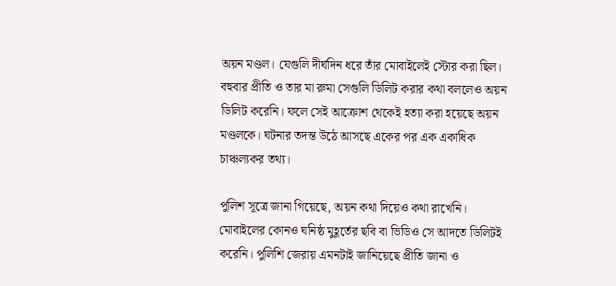অয়ন মণ্ডল। যেগুলি দীর্ঘদিন ধরে তাঁর মোবাইলেই স্টোর করা ছিল। বহুবার প্রীতি ও তার মা রুমা সেগুলি ডিলিট করার কথা বললেও অয়ন ডিলিট করেনি। ফলে সেই আক্রোশ থেকেই হত্যা করা হয়েছে অয়ন মণ্ডলকে। ঘটনার তদন্ত উঠে আসছে একের পর এক একাধিক চাঞ্চল্যকর তথ্য।

পুলিশ সূত্রে জানা গিয়েছে, অয়ন কথা দিয়েও কথা রাখেনি। মোবাইলের কোনও ঘনিষ্ঠ মুহূর্তের ছবি বা ভিডিও সে আদতে ডিলিটই করেনি। পুলিশি জেরায় এমনটাই জানিয়েছে প্রীতি জানা ও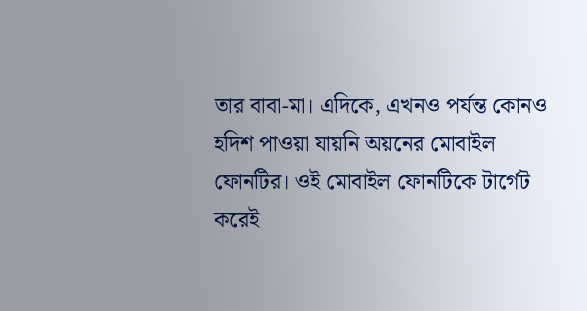তার বাবা-মা। এদিকে, এখনও পর্যন্ত কোনও হদিশ পাওয়া যায়নি অয়নের মোবাইল ফোনটির। ওই মোবাইল ফোনটিকে টার্গেট করেই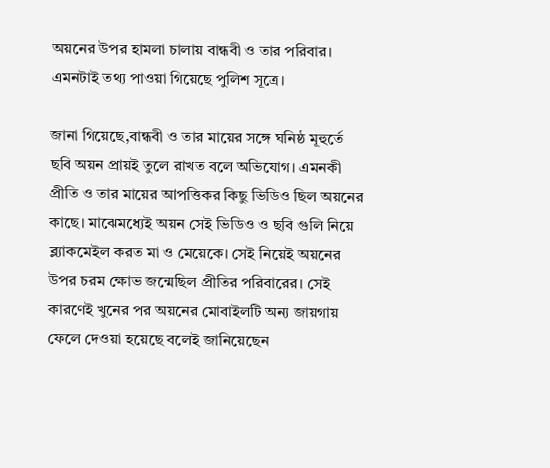অয়নের উপর হামলা চালায় বান্ধবী ও তার পরিবার। এমনটাই তথ্য পাওয়া গিয়েছে পুলিশ সূত্রে।

জানা গিয়েছে,বান্ধবী ও তার মায়ের সঙ্গে ঘনিষ্ঠ মূহুর্তে ছবি অয়ন প্রায়ই তুলে রাখত বলে অভিযোগ। এমনকী প্রীতি ও তার মায়ের আপত্তিকর কিছু ভিডিও ছিল অয়নের কাছে। মাঝেমধ্যেই অয়ন সেই ভিডিও ও ছবি গুলি নিয়ে ব্ল্যাকমেইল করত মা ও মেয়েকে। সেই নিয়েই অয়নের উপর চরম ক্ষোভ জন্মেছিল প্রীতির পরিবারের। সেই কারণেই খুনের পর অয়নের মোবাইলটি অন্য জায়গায় ফেলে দেওয়া হয়েছে বলেই জানিয়েছেন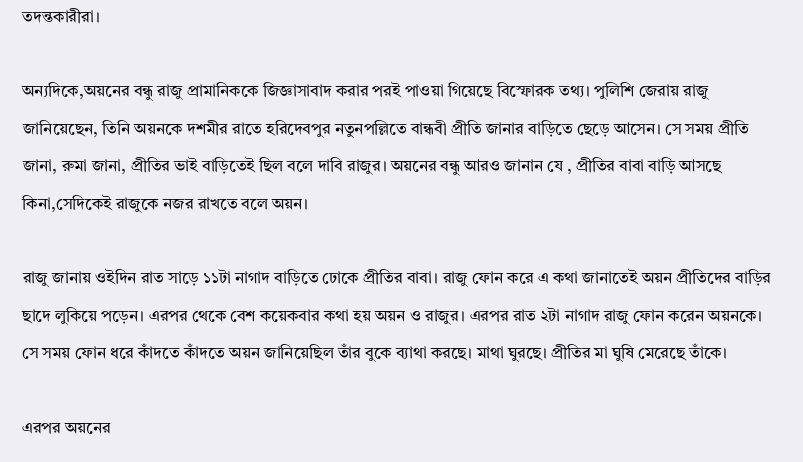তদন্তকারীরা।

অন্যদিকে,অয়নের বন্ধু রাজু প্রামানিককে জিজ্ঞাসাবাদ করার পরই পাওয়া গিয়েছে বিস্ফোরক তথ্য। পুলিশি জেরায় রাজু জানিয়েছেন, তিনি অয়নকে দশমীর রাতে হরিদেবপুর নতুনপল্লিতে বান্ধবী প্রীতি জানার বাড়িতে ছেড়ে আসেন। সে সময় প্রীতি জানা, রুমা জানা, প্রীতির ভাই বাড়িতেই ছিল বলে দাবি রাজুর। অয়নের বন্ধু আরও জানান যে , প্রীতির বাবা বাড়ি আসছে কিনা,সেদিকেই রাজুকে নজর রাখতে বলে অয়ন।

রাজু জানায় ওইদিন রাত সাড়ে ১১টা নাগাদ বাড়িতে ঢোকে প্রীতির বাবা। রাজু ফোন করে এ কথা জানাতেই অয়ন প্রীতিদের বাড়ির ছাদে লুকিয়ে পড়েন। এরপর থেকে বেশ কয়েকবার কথা হয় অয়ন ও রাজুর। এরপর রাত ২টা নাগাদ রাজু ফোন করেন অয়নকে। সে সময় ফোন ধরে কাঁদতে কাঁদতে অয়ন জানিয়েছিল তাঁর বুকে ব্যাথা করছে। মাথা ঘুরছে। প্রীতির মা ঘুষি মেরেছে তাঁকে।

এরপর অয়নের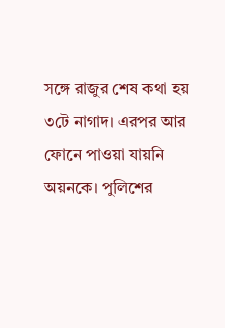সঙ্গে রাজুর শেষ কথা হয় ৩টে নাগাদ। এরপর আর ফোনে পাওয়া যায়নি অয়নকে। পুলিশের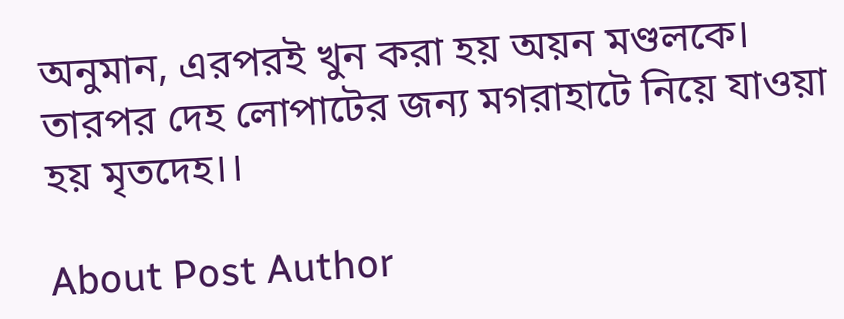অনুমান, এরপরই খুন করা হয় অয়ন মণ্ডলকে। তারপর দেহ লোপাটের জন্য মগরাহাটে নিয়ে যাওয়া হয় মৃতদেহ।।

About Post Author